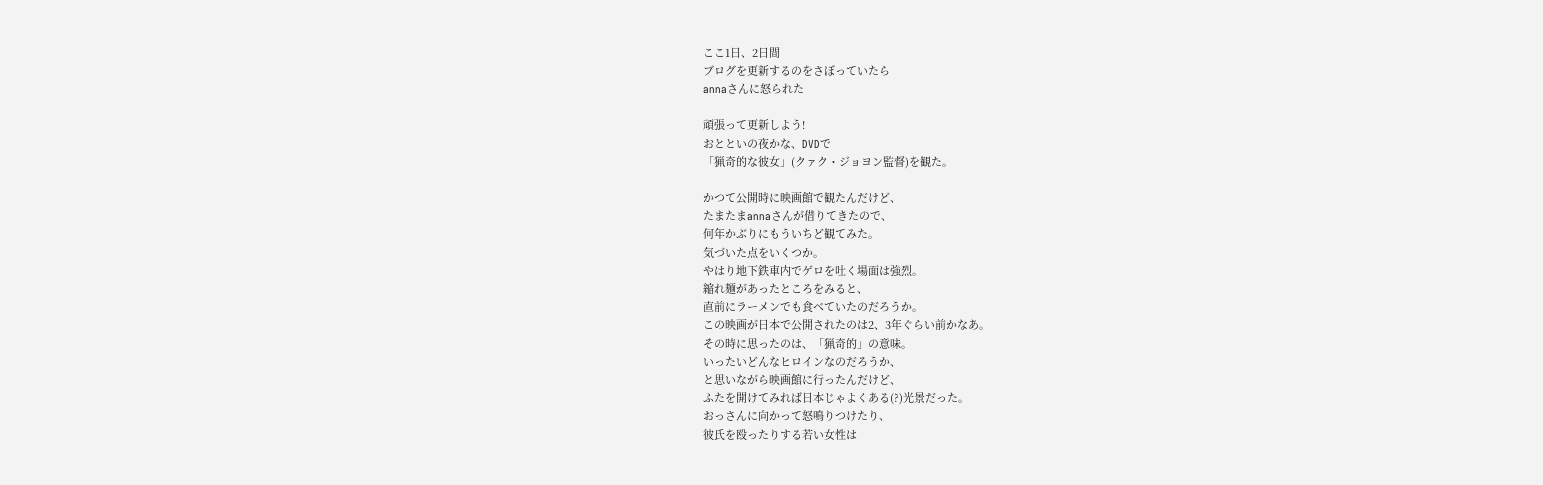ここ1日、2日間
ブログを更新するのをさぼっていたら
annaさんに怒られた

頑張って更新しよう!
おとといの夜かな、DVDで
「猟奇的な彼女」(クァク・ジョヨン監督)を観た。

かつて公開時に映画館で観たんだけど、
たまたまannaさんが借りてきたので、
何年かぶりにもういちど観てみた。
気づいた点をいくつか。
やはり地下鉄車内でゲロを吐く場面は強烈。
縮れ麺があったところをみると、
直前にラーメンでも食べていたのだろうか。
この映画が日本で公開されたのは2、3年ぐらい前かなあ。
その時に思ったのは、「猟奇的」の意味。
いったいどんなヒロインなのだろうか、
と思いながら映画館に行ったんだけど、
ふたを開けてみれば日本じゃよくある(?)光景だった。
おっさんに向かって怒鳴りつけたり、
彼氏を殴ったりする若い女性は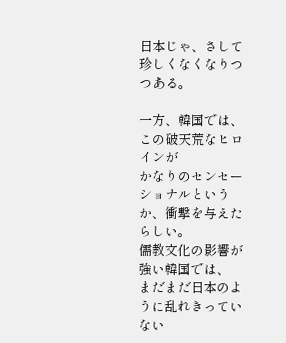日本じゃ、さして珍しくなくなりつつある。

一方、韓国では、この破天荒なヒロインが
かなりのセンセーショナルというか、衝撃を与えたらしい。
儒教文化の影響が強い韓国では、
まだまだ日本のように乱れきっていない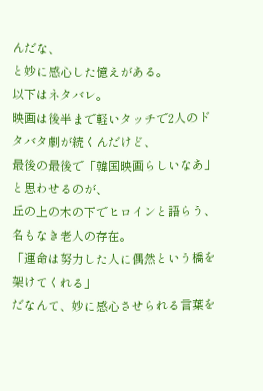んだな、
と妙に感心した憶えがある。
以下はネタバレ。
映画は後半まで軽いタッチで2人のドタバタ劇が続くんだけど、
最後の最後で「韓国映画らしいなあ」と思わせるのが、
丘の上の木の下でヒロインと語らう、名もなき老人の存在。
「運命は努力した人に偶然という橋を架けてくれる」
だなんて、妙に感心させられる言葉を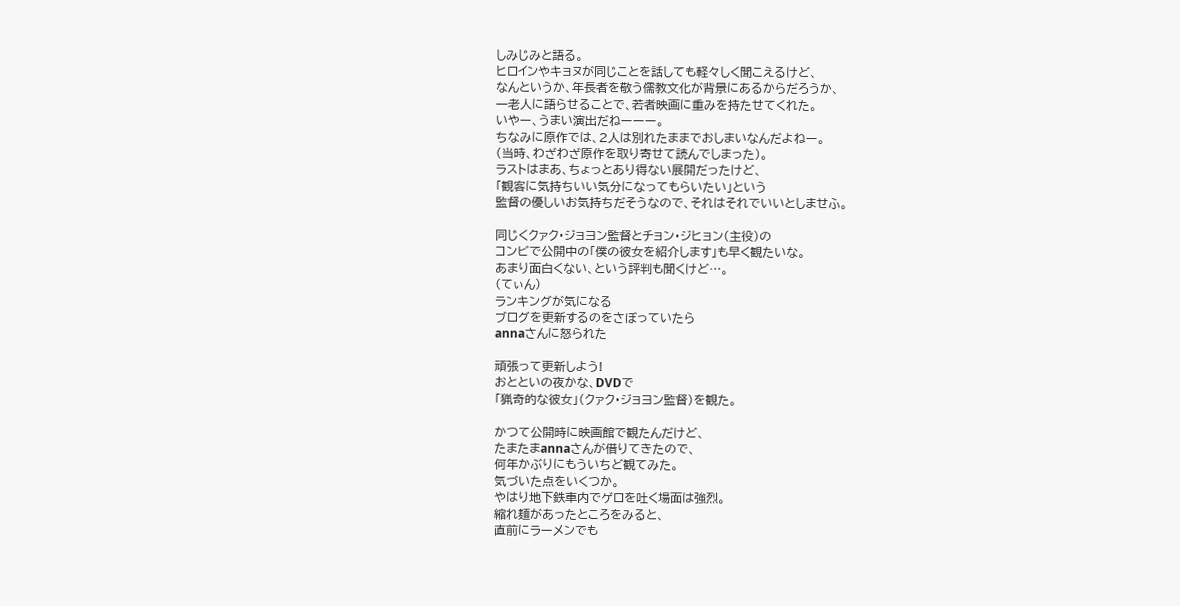しみじみと語る。
ヒロインやキョヌが同じことを話しても軽々しく聞こえるけど、
なんというか、年長者を敬う儒教文化が背景にあるからだろうか、
一老人に語らせることで、若者映画に重みを持たせてくれた。
いやー、うまい演出だねーーー。
ちなみに原作では、2人は別れたままでおしまいなんだよねー。
(当時、わざわざ原作を取り寄せて読んでしまった)。
ラストはまあ、ちょっとあり得ない展開だったけど、
「観客に気持ちいい気分になってもらいたい」という
監督の優しいお気持ちだそうなので、それはそれでいいとしませふ。

同じくクァク・ジョヨン監督とチョン・ジヒョン(主役)の
コンビで公開中の「僕の彼女を紹介します」も早く観たいな。
あまり面白くない、という評判も聞くけど…。
(てぃん)
ランキングが気になる
ブログを更新するのをさぼっていたら
annaさんに怒られた

頑張って更新しよう!
おとといの夜かな、DVDで
「猟奇的な彼女」(クァク・ジョヨン監督)を観た。

かつて公開時に映画館で観たんだけど、
たまたまannaさんが借りてきたので、
何年かぶりにもういちど観てみた。
気づいた点をいくつか。
やはり地下鉄車内でゲロを吐く場面は強烈。
縮れ麺があったところをみると、
直前にラーメンでも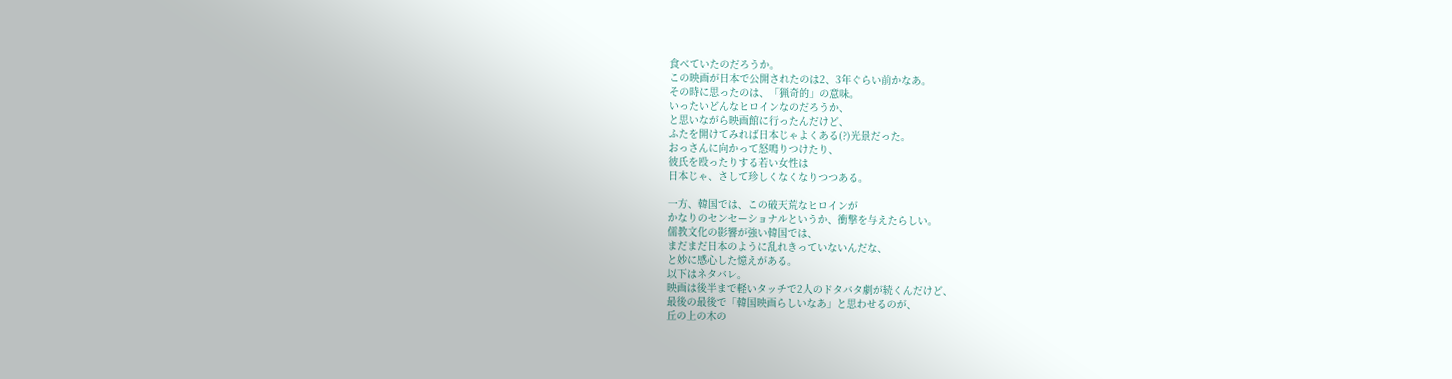食べていたのだろうか。
この映画が日本で公開されたのは2、3年ぐらい前かなあ。
その時に思ったのは、「猟奇的」の意味。
いったいどんなヒロインなのだろうか、
と思いながら映画館に行ったんだけど、
ふたを開けてみれば日本じゃよくある(?)光景だった。
おっさんに向かって怒鳴りつけたり、
彼氏を殴ったりする若い女性は
日本じゃ、さして珍しくなくなりつつある。

一方、韓国では、この破天荒なヒロインが
かなりのセンセーショナルというか、衝撃を与えたらしい。
儒教文化の影響が強い韓国では、
まだまだ日本のように乱れきっていないんだな、
と妙に感心した憶えがある。
以下はネタバレ。
映画は後半まで軽いタッチで2人のドタバタ劇が続くんだけど、
最後の最後で「韓国映画らしいなあ」と思わせるのが、
丘の上の木の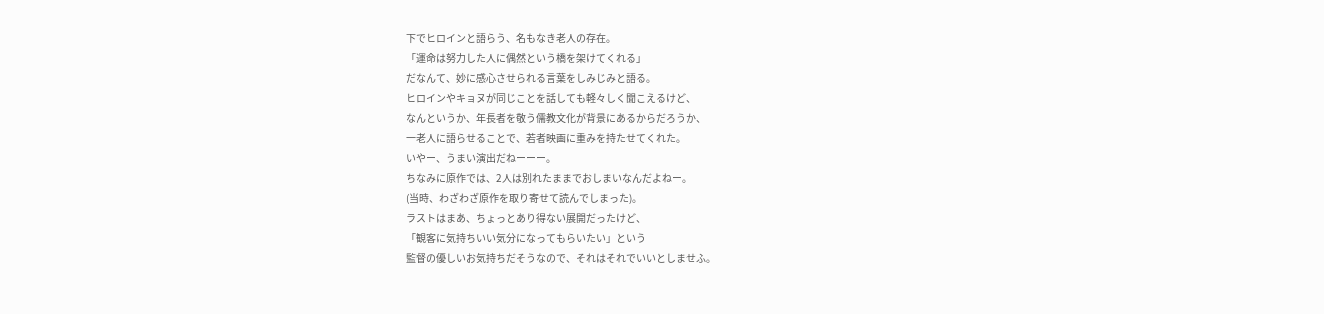下でヒロインと語らう、名もなき老人の存在。
「運命は努力した人に偶然という橋を架けてくれる」
だなんて、妙に感心させられる言葉をしみじみと語る。
ヒロインやキョヌが同じことを話しても軽々しく聞こえるけど、
なんというか、年長者を敬う儒教文化が背景にあるからだろうか、
一老人に語らせることで、若者映画に重みを持たせてくれた。
いやー、うまい演出だねーーー。
ちなみに原作では、2人は別れたままでおしまいなんだよねー。
(当時、わざわざ原作を取り寄せて読んでしまった)。
ラストはまあ、ちょっとあり得ない展開だったけど、
「観客に気持ちいい気分になってもらいたい」という
監督の優しいお気持ちだそうなので、それはそれでいいとしませふ。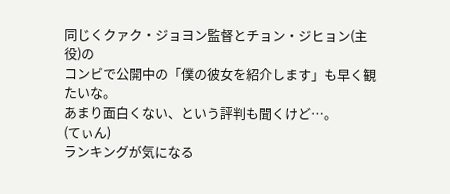同じくクァク・ジョヨン監督とチョン・ジヒョン(主役)の
コンビで公開中の「僕の彼女を紹介します」も早く観たいな。
あまり面白くない、という評判も聞くけど…。
(てぃん)
ランキングが気になる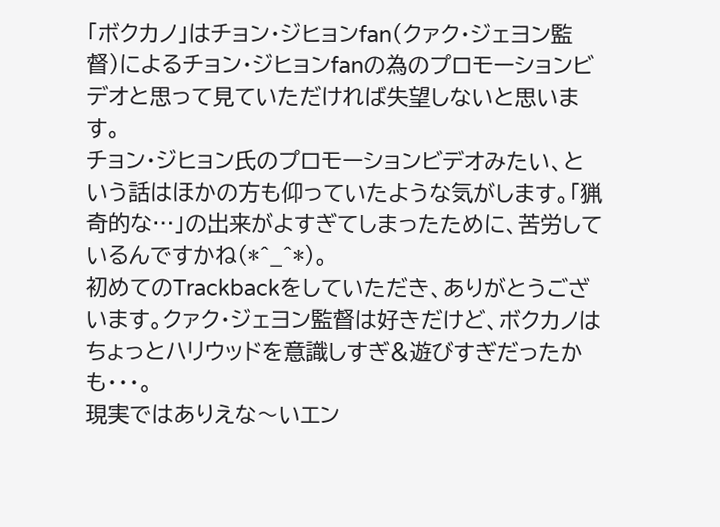「ボクカノ」はチョン・ジヒョンfan(クァク・ジェヨン監督)によるチョン・ジヒョンfanの為のプロモーションビデオと思って見ていただければ失望しないと思います。
チョン・ジヒョン氏のプロモーションビデオみたい、という話はほかの方も仰っていたような気がします。「猟奇的な…」の出来がよすぎてしまったために、苦労しているんですかね(*^_^*)。
初めてのTrackbackをしていただき、ありがとうございます。クァク・ジェヨン監督は好きだけど、ボクカノはちょっとハリウッドを意識しすぎ&遊びすぎだったかも・・・。
現実ではありえな〜いエン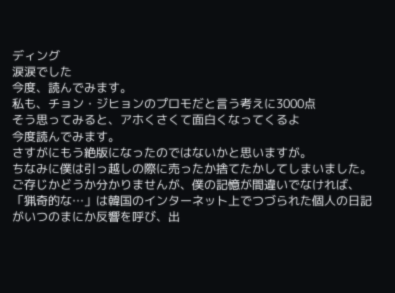ディング
涙涙でした
今度、読んでみます。
私も、チョン・ジヒョンのプロモだと言う考えに3000点
そう思ってみると、アホくさくて面白くなってくるよ
今度読んでみます。
さすがにもう絶版になったのではないかと思いますが。
ちなみに僕は引っ越しの際に売ったか捨てたかしてしまいました。
ご存じかどうか分かりませんが、僕の記憶が間違いでなければ、「猟奇的な…」は韓国のインターネット上でつづられた個人の日記がいつのまにか反響を呼び、出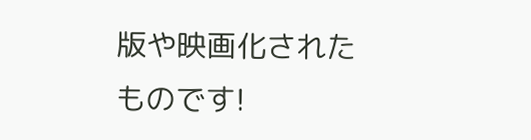版や映画化されたものです!